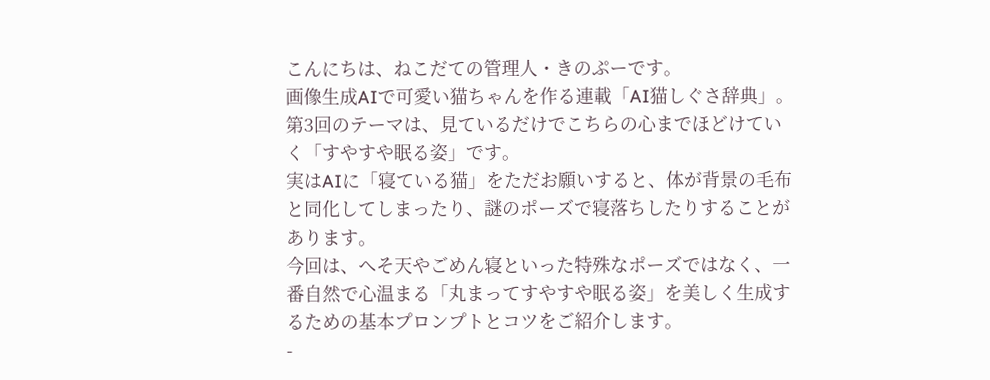こんにちは、ねこだての管理人・きのぷーです。
画像生成AIで可愛い猫ちゃんを作る連載「AI猫しぐさ辞典」。
第3回のテーマは、見ているだけでこちらの心までほどけていく「すやすや眠る姿」です。
実はAIに「寝ている猫」をただお願いすると、体が背景の毛布と同化してしまったり、謎のポーズで寝落ちしたりすることがあります。
今回は、へそ天やごめん寝といった特殊なポーズではなく、一番自然で心温まる「丸まってすやすや眠る姿」を美しく生成するための基本プロンプトとコツをご紹介します。
-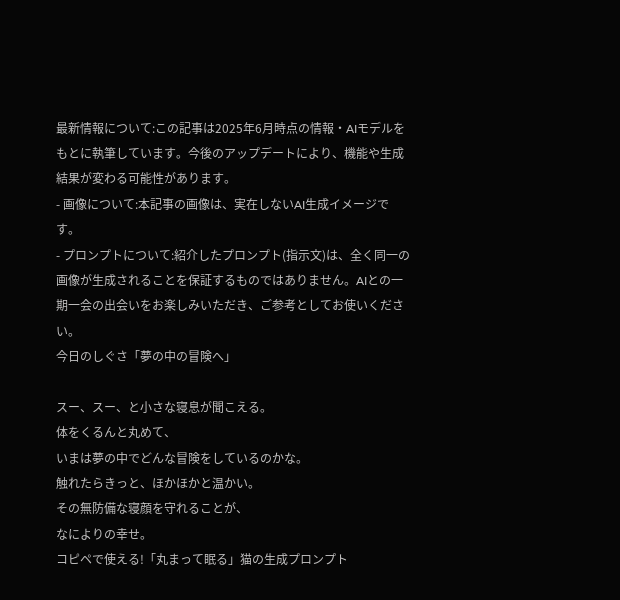最新情報について:この記事は2025年6月時点の情報・AIモデルをもとに執筆しています。今後のアップデートにより、機能や生成結果が変わる可能性があります。
- 画像について:本記事の画像は、実在しないAI生成イメージです。
- プロンプトについて:紹介したプロンプト(指示文)は、全く同一の画像が生成されることを保証するものではありません。AIとの一期一会の出会いをお楽しみいただき、ご参考としてお使いください。
今日のしぐさ「夢の中の冒険へ」

スー、スー、と小さな寝息が聞こえる。
体をくるんと丸めて、
いまは夢の中でどんな冒険をしているのかな。
触れたらきっと、ほかほかと温かい。
その無防備な寝顔を守れることが、
なによりの幸せ。
コピペで使える!「丸まって眠る」猫の生成プロンプト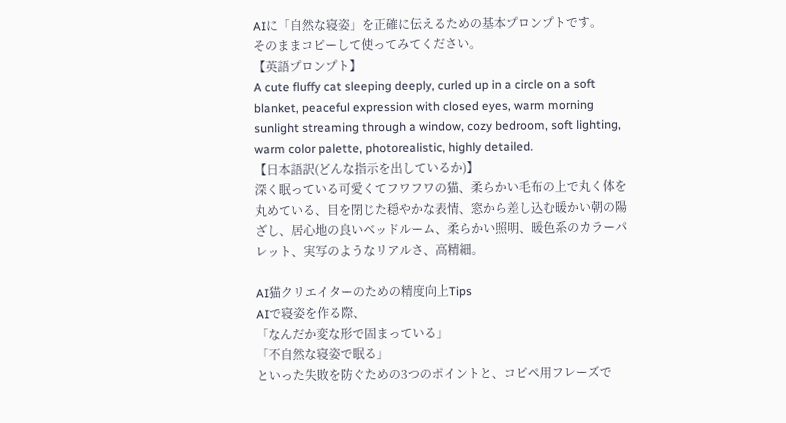AIに「自然な寝姿」を正確に伝えるための基本プロンプトです。
そのままコピーして使ってみてください。
【英語プロンプト】
A cute fluffy cat sleeping deeply, curled up in a circle on a soft blanket, peaceful expression with closed eyes, warm morning sunlight streaming through a window, cozy bedroom, soft lighting, warm color palette, photorealistic, highly detailed.
【日本語訳(どんな指示を出しているか)】
深く眠っている可愛くてフワフワの猫、柔らかい毛布の上で丸く体を丸めている、目を閉じた穏やかな表情、窓から差し込む暖かい朝の陽ざし、居心地の良いベッドルーム、柔らかい照明、暖色系のカラーパレット、実写のようなリアルさ、高精細。

AI猫クリエイターのための精度向上Tips
AIで寝姿を作る際、
「なんだか変な形で固まっている」
「不自然な寝姿で眠る」
といった失敗を防ぐための3つのポイントと、コピペ用フレーズで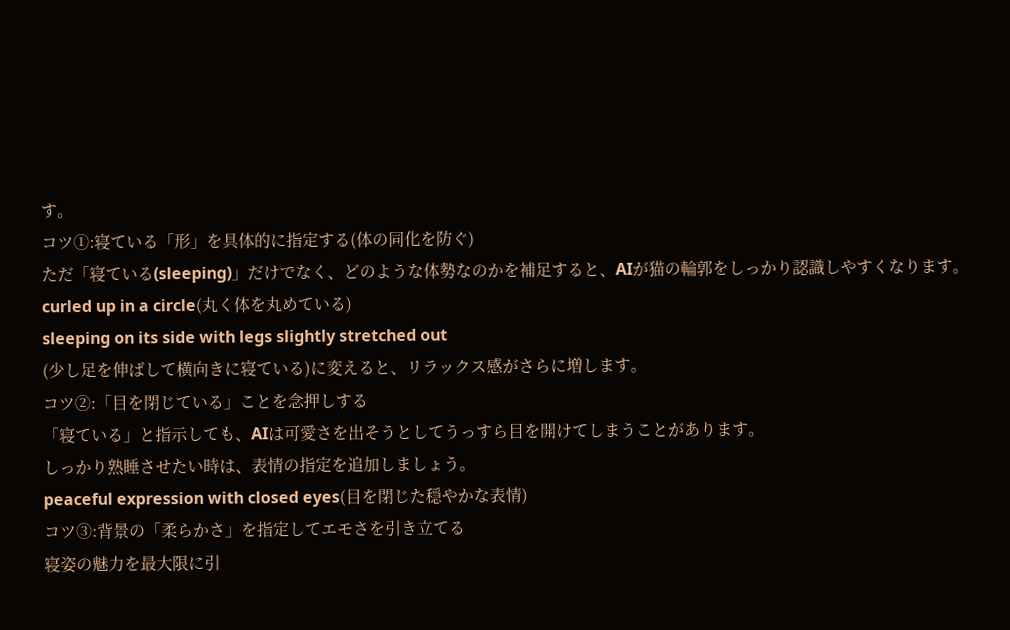す。
コツ①:寝ている「形」を具体的に指定する(体の同化を防ぐ)
ただ「寝ている(sleeping)」だけでなく、どのような体勢なのかを補足すると、AIが猫の輪郭をしっかり認識しやすくなります。
curled up in a circle(丸く体を丸めている)
sleeping on its side with legs slightly stretched out
(少し足を伸ばして横向きに寝ている)に変えると、リラックス感がさらに増します。
コツ②:「目を閉じている」ことを念押しする
「寝ている」と指示しても、AIは可愛さを出そうとしてうっすら目を開けてしまうことがあります。
しっかり熟睡させたい時は、表情の指定を追加しましょう。
peaceful expression with closed eyes(目を閉じた穏やかな表情)
コツ③:背景の「柔らかさ」を指定してエモさを引き立てる
寝姿の魅力を最大限に引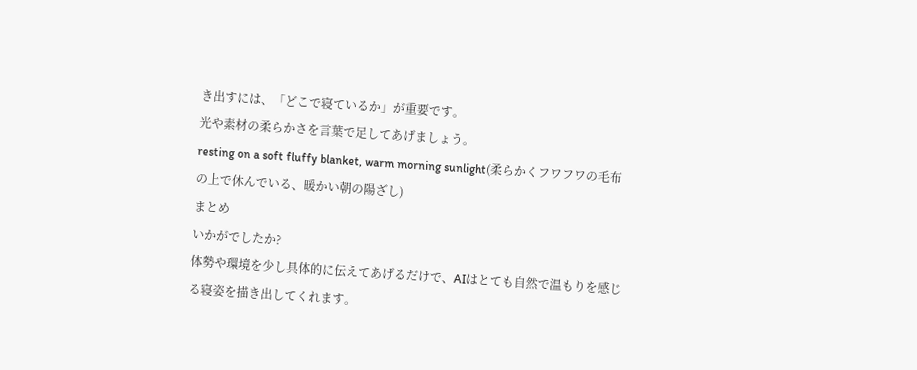き出すには、「どこで寝ているか」が重要です。
光や素材の柔らかさを言葉で足してあげましょう。
resting on a soft fluffy blanket, warm morning sunlight(柔らかくフワフワの毛布の上で休んでいる、暖かい朝の陽ざし)
まとめ
いかがでしたか?
体勢や環境を少し具体的に伝えてあげるだけで、AIはとても自然で温もりを感じる寝姿を描き出してくれます。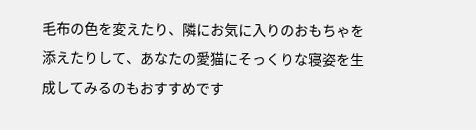毛布の色を変えたり、隣にお気に入りのおもちゃを添えたりして、あなたの愛猫にそっくりな寝姿を生成してみるのもおすすめです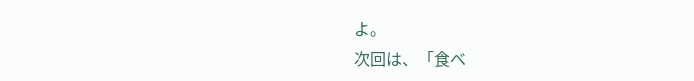よ。
次回は、「食べ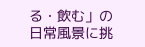る・飲む」の日常風景に挑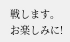戦します。
お楽しみに!